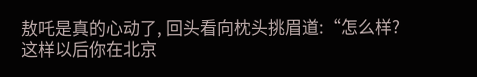敖吒是真的心动了, 回头看向枕头挑眉道:“怎么样?这样以后你在北京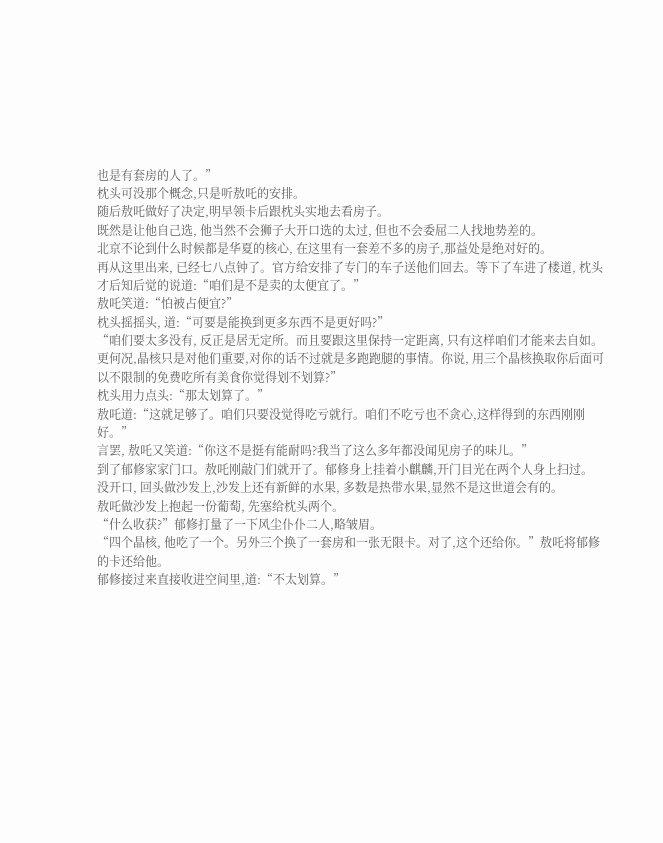也是有套房的人了。”
枕头可没那个概念,只是听敖吒的安排。
随后敖吒做好了决定,明早领卡后跟枕头实地去看房子。
既然是让他自己选, 他当然不会狮子大开口选的太过, 但也不会委屈二人找地势差的。
北京不论到什么时候都是华夏的核心, 在这里有一套差不多的房子,那益处是绝对好的。
再从这里出来, 已经七八点钟了。官方给安排了专门的车子送他们回去。等下了车进了楼道, 枕头才后知后觉的说道:“咱们是不是卖的太便宜了。”
敖吒笑道:“怕被占便宜?”
枕头摇摇头, 道:“可要是能换到更多东西不是更好吗?”
“咱们要太多没有, 反正是居无定所。而且要跟这里保持一定距离, 只有这样咱们才能来去自如。更何况,晶核只是对他们重要,对你的话不过就是多跑跑腿的事情。你说, 用三个晶核换取你后面可以不限制的免费吃所有美食你觉得划不划算?”
枕头用力点头:“那太划算了。”
敖吒道:“这就足够了。咱们只要没觉得吃亏就行。咱们不吃亏也不贪心,这样得到的东西刚刚好。”
言罢, 敖吒又笑道:“你这不是挺有能耐吗?我当了这么多年都没闻见房子的味儿。”
到了郁修家家门口。敖吒刚敲门们就开了。郁修身上挂着小麒麟,开门目光在两个人身上扫过。
没开口, 回头做沙发上,沙发上还有新鲜的水果, 多数是热带水果,显然不是这世道会有的。
敖吒做沙发上抱起一份葡萄, 先塞给枕头两个。
“什么收获?”郁修打量了一下风尘仆仆二人,略皱眉。
“四个晶核, 他吃了一个。另外三个换了一套房和一张无限卡。对了,这个还给你。”敖吒将郁修的卡还给他。
郁修接过来直接收进空间里,道:“不太划算。”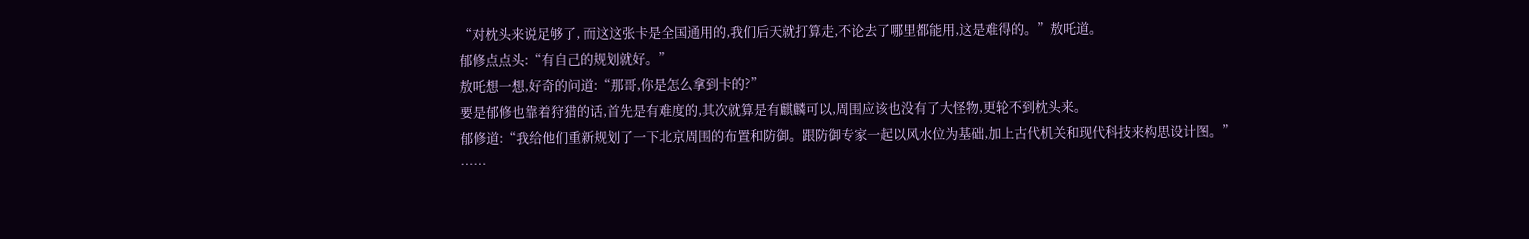“对枕头来说足够了, 而这这张卡是全国通用的,我们后天就打算走,不论去了哪里都能用,这是难得的。”敖吒道。
郁修点点头:“有自己的规划就好。”
敖吒想一想,好奇的问道:“那哥,你是怎么拿到卡的?”
要是郁修也靠着狩猎的话,首先是有难度的,其次就算是有麒麟可以,周围应该也没有了大怪物,更轮不到枕头来。
郁修道:“我给他们重新规划了一下北京周围的布置和防御。跟防御专家一起以风水位为基础,加上古代机关和现代科技来构思设计图。”
……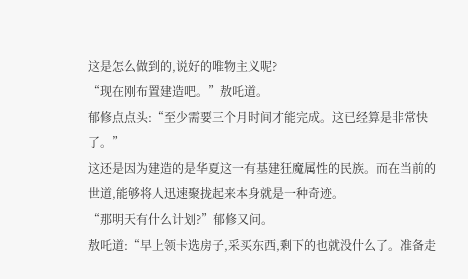这是怎么做到的,说好的唯物主义呢?
“现在刚布置建造吧。”敖吒道。
郁修点点头:“至少需要三个月时间才能完成。这已经算是非常快了。”
这还是因为建造的是华夏这一有基建狂魔属性的民族。而在当前的世道,能够将人迅速聚拢起来本身就是一种奇迹。
“那明天有什么计划?”郁修又问。
敖吒道:“早上领卡选房子,采买东西,剩下的也就没什么了。准备走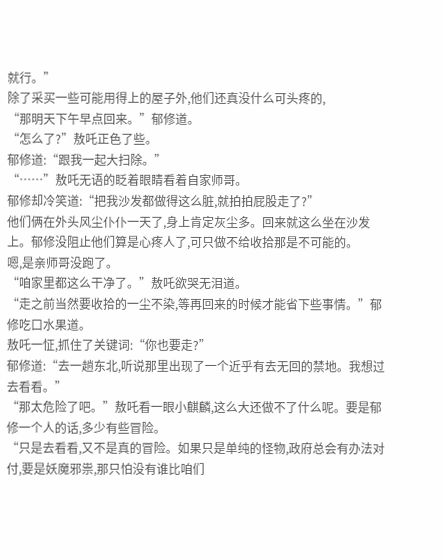就行。”
除了采买一些可能用得上的屋子外,他们还真没什么可头疼的,
“那明天下午早点回来。”郁修道。
“怎么了?”敖吒正色了些。
郁修道:“跟我一起大扫除。”
“……”敖吒无语的眨着眼睛看着自家师哥。
郁修却冷笑道:“把我沙发都做得这么脏,就拍拍屁股走了?”
他们俩在外头风尘仆仆一天了,身上肯定灰尘多。回来就这么坐在沙发上。郁修没阻止他们算是心疼人了,可只做不给收拾那是不可能的。
嗯,是亲师哥没跑了。
“咱家里都这么干净了。”敖吒欲哭无泪道。
“走之前当然要收拾的一尘不染,等再回来的时候才能省下些事情。”郁修吃口水果道。
敖吒一怔,抓住了关键词:“你也要走?”
郁修道:“去一趟东北,听说那里出现了一个近乎有去无回的禁地。我想过去看看。”
“那太危险了吧。”敖吒看一眼小麒麟,这么大还做不了什么呢。要是郁修一个人的话,多少有些冒险。
“只是去看看,又不是真的冒险。如果只是单纯的怪物,政府总会有办法对付,要是妖魔邪祟,那只怕没有谁比咱们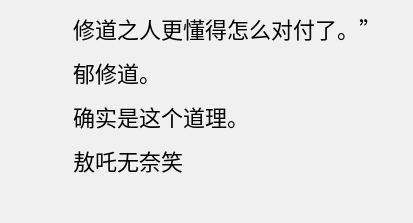修道之人更懂得怎么对付了。”郁修道。
确实是这个道理。
敖吒无奈笑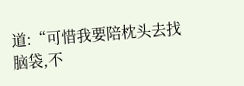道:“可惜我要陪枕头去找脑袋,不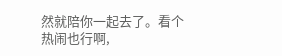然就陪你一起去了。看个热闹也行啊,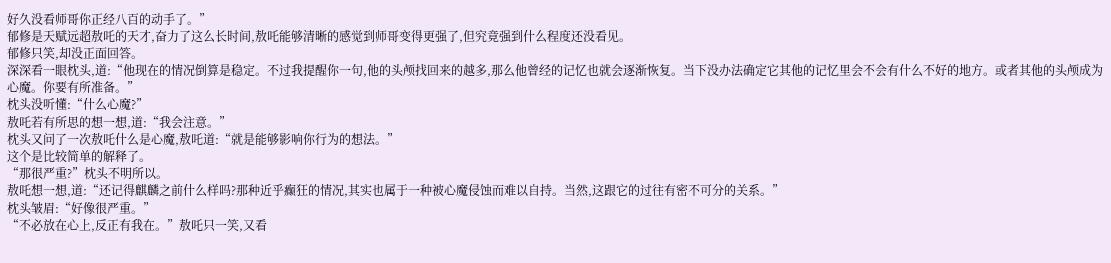好久没看师哥你正经八百的动手了。”
郁修是天赋远超敖吒的天才,奋力了这么长时间,敖吒能够清晰的感觉到师哥变得更强了,但究竟强到什么程度还没看见。
郁修只笑,却没正面回答。
深深看一眼枕头,道:“他现在的情况倒算是稳定。不过我提醒你一句,他的头颅找回来的越多,那么他曾经的记忆也就会逐渐恢复。当下没办法确定它其他的记忆里会不会有什么不好的地方。或者其他的头颅成为心魔。你要有所准备。”
枕头没听懂:“什么心魔?”
敖吒若有所思的想一想,道:“我会注意。”
枕头又问了一次敖吒什么是心魔,敖吒道:“就是能够影响你行为的想法。”
这个是比较简单的解释了。
“那很严重?”枕头不明所以。
敖吒想一想,道:“还记得麒麟之前什么样吗?那种近乎癫狂的情况,其实也属于一种被心魔侵蚀而难以自持。当然,这跟它的过往有密不可分的关系。”
枕头皱眉:“好像很严重。”
“不必放在心上,反正有我在。”敖吒只一笑,又看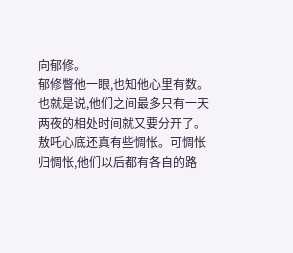向郁修。
郁修瞥他一眼,也知他心里有数。
也就是说,他们之间最多只有一天两夜的相处时间就又要分开了。
敖吒心底还真有些惆怅。可惆怅归惆怅,他们以后都有各自的路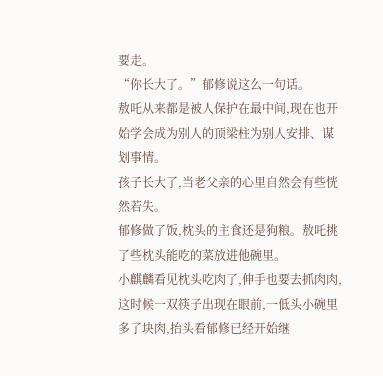要走。
“你长大了。”郁修说这么一句话。
敖吒从来都是被人保护在最中间,现在也开始学会成为别人的顶梁柱为别人安排、谋划事情。
孩子长大了,当老父亲的心里自然会有些恍然若失。
郁修做了饭,枕头的主食还是狗粮。敖吒挑了些枕头能吃的菜放进他碗里。
小麒麟看见枕头吃肉了,伸手也要去抓肉肉,这时候一双筷子出现在眼前,一低头小碗里多了块肉,抬头看郁修已经开始继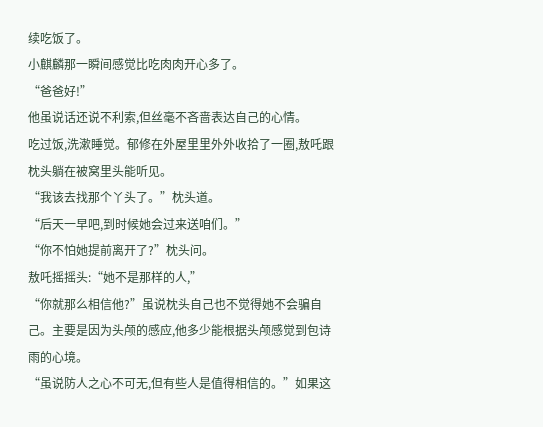续吃饭了。
小麒麟那一瞬间感觉比吃肉肉开心多了。
“爸爸好!”
他虽说话还说不利索,但丝毫不吝啬表达自己的心情。
吃过饭,洗漱睡觉。郁修在外屋里里外外收拾了一圈,敖吒跟枕头躺在被窝里头能听见。
“我该去找那个丫头了。”枕头道。
“后天一早吧,到时候她会过来送咱们。”
“你不怕她提前离开了?”枕头问。
敖吒摇摇头:“她不是那样的人,”
“你就那么相信他?”虽说枕头自己也不觉得她不会骗自己。主要是因为头颅的感应,他多少能根据头颅感觉到包诗雨的心境。
“虽说防人之心不可无,但有些人是值得相信的。”如果这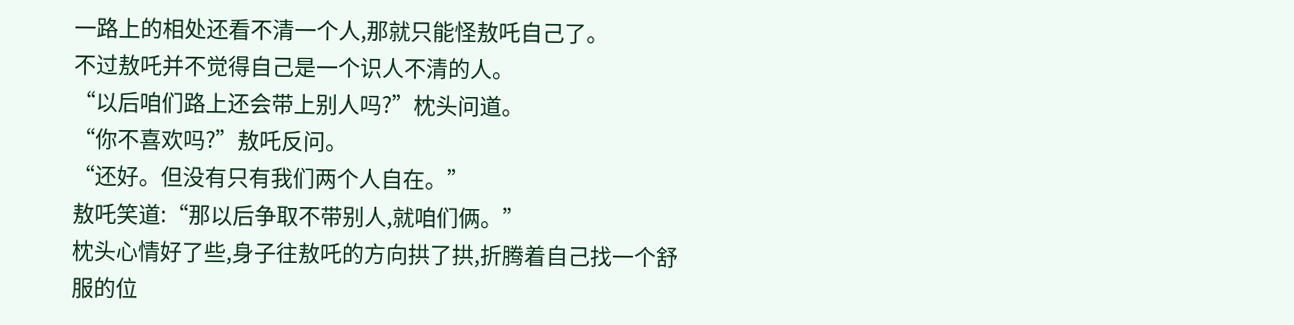一路上的相处还看不清一个人,那就只能怪敖吒自己了。
不过敖吒并不觉得自己是一个识人不清的人。
“以后咱们路上还会带上别人吗?”枕头问道。
“你不喜欢吗?”敖吒反问。
“还好。但没有只有我们两个人自在。”
敖吒笑道:“那以后争取不带别人,就咱们俩。”
枕头心情好了些,身子往敖吒的方向拱了拱,折腾着自己找一个舒服的位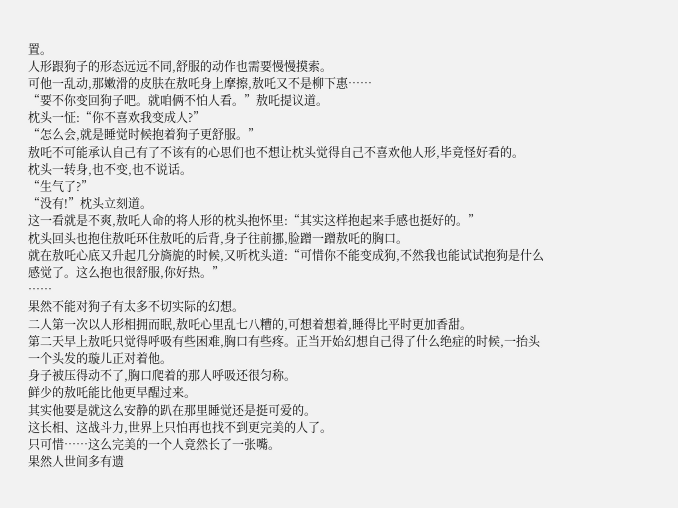置。
人形跟狗子的形态远远不同,舒服的动作也需要慢慢摸索。
可他一乱动,那嫩滑的皮肤在敖吒身上摩擦,敖吒又不是柳下惠……
“要不你变回狗子吧。就咱俩不怕人看。”敖吒提议道。
枕头一怔:“你不喜欢我变成人?”
“怎么会,就是睡觉时候抱着狗子更舒服。”
敖吒不可能承认自己有了不该有的心思们也不想让枕头觉得自己不喜欢他人形,毕竟怪好看的。
枕头一转身,也不变,也不说话。
“生气了?”
“没有!”枕头立刻道。
这一看就是不爽,敖吒人命的将人形的枕头抱怀里:“其实这样抱起来手感也挺好的。”
枕头回头也抱住敖吒环住敖吒的后背,身子往前挪,脸蹭一蹭敖吒的胸口。
就在敖吒心底又升起几分旖旎的时候,又听枕头道:“可惜你不能变成狗,不然我也能试试抱狗是什么感觉了。这么抱也很舒服,你好热。”
……
果然不能对狗子有太多不切实际的幻想。
二人第一次以人形相拥而眠,敖吒心里乱七八糟的,可想着想着,睡得比平时更加香甜。
第二天早上敖吒只觉得呼吸有些困难,胸口有些疼。正当开始幻想自己得了什么绝症的时候,一抬头一个头发的璇儿正对着他。
身子被压得动不了,胸口爬着的那人呼吸还很匀称。
鲜少的敖吒能比他更早醒过来。
其实他要是就这么安静的趴在那里睡觉还是挺可爱的。
这长相、这战斗力,世界上只怕再也找不到更完美的人了。
只可惜……这么完美的一个人竟然长了一张嘴。
果然人世间多有遗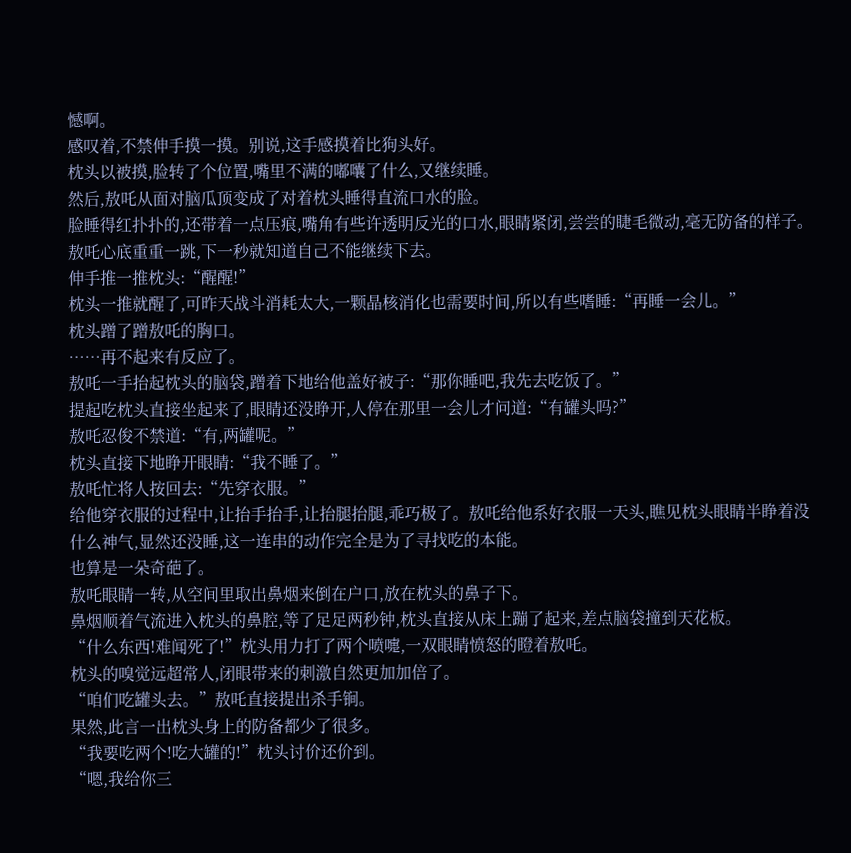憾啊。
感叹着,不禁伸手摸一摸。别说,这手感摸着比狗头好。
枕头以被摸,脸转了个位置,嘴里不满的嘟囔了什么,又继续睡。
然后,敖吒从面对脑瓜顶变成了对着枕头睡得直流口水的脸。
脸睡得红扑扑的,还带着一点压痕,嘴角有些许透明反光的口水,眼睛紧闭,尝尝的睫毛微动,毫无防备的样子。
敖吒心底重重一跳,下一秒就知道自己不能继续下去。
伸手推一推枕头:“醒醒!”
枕头一推就醒了,可昨天战斗消耗太大,一颗晶核消化也需要时间,所以有些嗜睡:“再睡一会儿。”
枕头蹭了蹭敖吒的胸口。
……再不起来有反应了。
敖吒一手抬起枕头的脑袋,蹭着下地给他盖好被子:“那你睡吧,我先去吃饭了。”
提起吃枕头直接坐起来了,眼睛还没睁开,人停在那里一会儿才问道:“有罐头吗?”
敖吒忍俊不禁道:“有,两罐呢。”
枕头直接下地睁开眼睛:“我不睡了。”
敖吒忙将人按回去:“先穿衣服。”
给他穿衣服的过程中,让抬手抬手,让抬腿抬腿,乖巧极了。敖吒给他系好衣服一天头,瞧见枕头眼睛半睁着没什么神气,显然还没睡,这一连串的动作完全是为了寻找吃的本能。
也算是一朵奇葩了。
敖吒眼睛一转,从空间里取出鼻烟来倒在户口,放在枕头的鼻子下。
鼻烟顺着气流进入枕头的鼻腔,等了足足两秒钟,枕头直接从床上蹦了起来,差点脑袋撞到天花板。
“什么东西!难闻死了!”枕头用力打了两个喷嚏,一双眼睛愤怒的瞪着敖吒。
枕头的嗅觉远超常人,闭眼带来的刺激自然更加加倍了。
“咱们吃罐头去。”敖吒直接提出杀手锏。
果然,此言一出枕头身上的防备都少了很多。
“我要吃两个!吃大罐的!”枕头讨价还价到。
“嗯,我给你三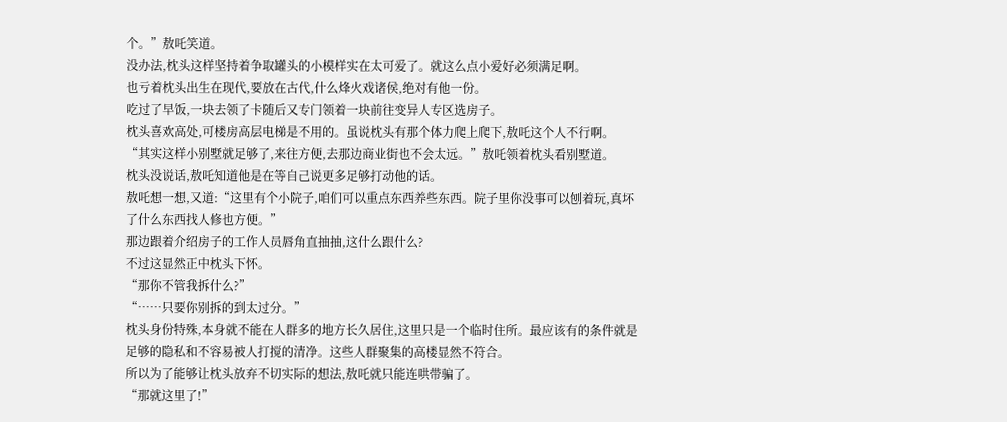个。”敖吒笑道。
没办法,枕头这样坚持着争取罐头的小模样实在太可爱了。就这么点小爱好必须满足啊。
也亏着枕头出生在现代,要放在古代,什么烽火戏诸侯,绝对有他一份。
吃过了早饭,一块去领了卡随后又专门领着一块前往变异人专区选房子。
枕头喜欢高处,可楼房高层电梯是不用的。虽说枕头有那个体力爬上爬下,敖吒这个人不行啊。
“其实这样小别墅就足够了,来往方便,去那边商业街也不会太远。”敖吒领着枕头看别墅道。
枕头没说话,敖吒知道他是在等自己说更多足够打动他的话。
敖吒想一想,又道:“这里有个小院子,咱们可以重点东西养些东西。院子里你没事可以刨着玩,真坏了什么东西找人修也方便。”
那边跟着介绍房子的工作人员唇角直抽抽,这什么跟什么?
不过这显然正中枕头下怀。
“那你不管我拆什么?”
“……只要你别拆的到太过分。”
枕头身份特殊,本身就不能在人群多的地方长久居住,这里只是一个临时住所。最应该有的条件就是足够的隐私和不容易被人打搅的清净。这些人群聚集的高楼显然不符合。
所以为了能够让枕头放弃不切实际的想法,敖吒就只能连哄带骗了。
“那就这里了!”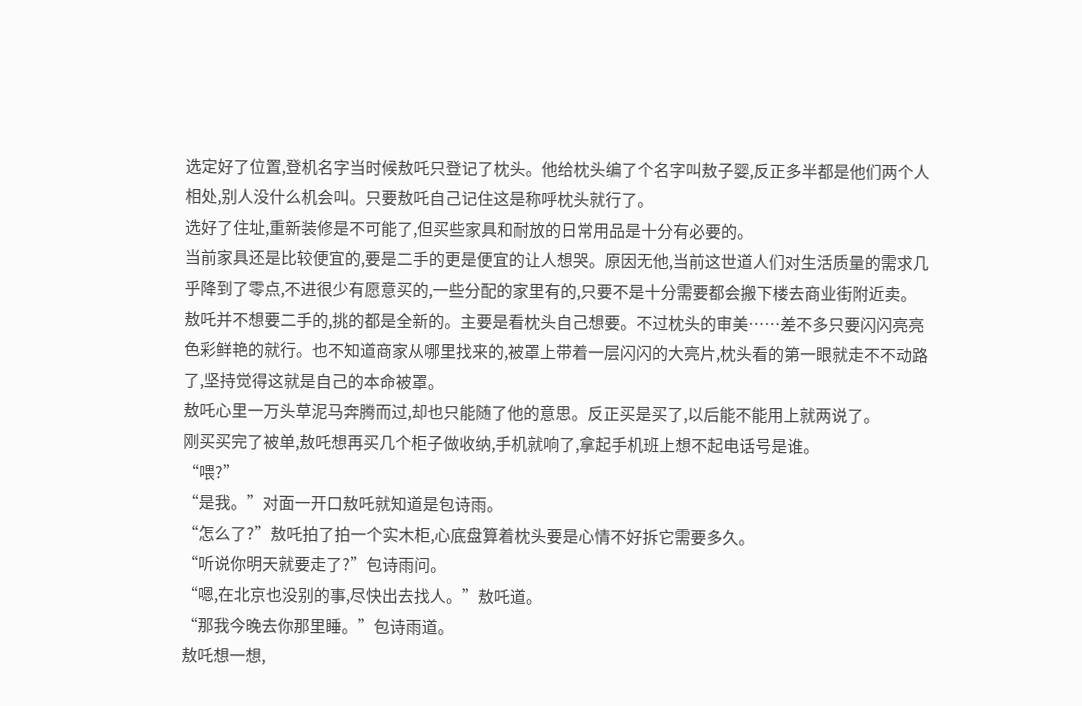选定好了位置,登机名字当时候敖吒只登记了枕头。他给枕头编了个名字叫敖子婴,反正多半都是他们两个人相处,别人没什么机会叫。只要敖吒自己记住这是称呼枕头就行了。
选好了住址,重新装修是不可能了,但买些家具和耐放的日常用品是十分有必要的。
当前家具还是比较便宜的,要是二手的更是便宜的让人想哭。原因无他,当前这世道人们对生活质量的需求几乎降到了零点,不进很少有愿意买的,一些分配的家里有的,只要不是十分需要都会搬下楼去商业街附近卖。
敖吒并不想要二手的,挑的都是全新的。主要是看枕头自己想要。不过枕头的审美……差不多只要闪闪亮亮色彩鲜艳的就行。也不知道商家从哪里找来的,被罩上带着一层闪闪的大亮片,枕头看的第一眼就走不不动路了,坚持觉得这就是自己的本命被罩。
敖吒心里一万头草泥马奔腾而过,却也只能随了他的意思。反正买是买了,以后能不能用上就两说了。
刚买买完了被单,敖吒想再买几个柜子做收纳,手机就响了,拿起手机班上想不起电话号是谁。
“喂?”
“是我。”对面一开口敖吒就知道是包诗雨。
“怎么了?”敖吒拍了拍一个实木柜,心底盘算着枕头要是心情不好拆它需要多久。
“听说你明天就要走了?”包诗雨问。
“嗯,在北京也没别的事,尽快出去找人。”敖吒道。
“那我今晚去你那里睡。”包诗雨道。
敖吒想一想,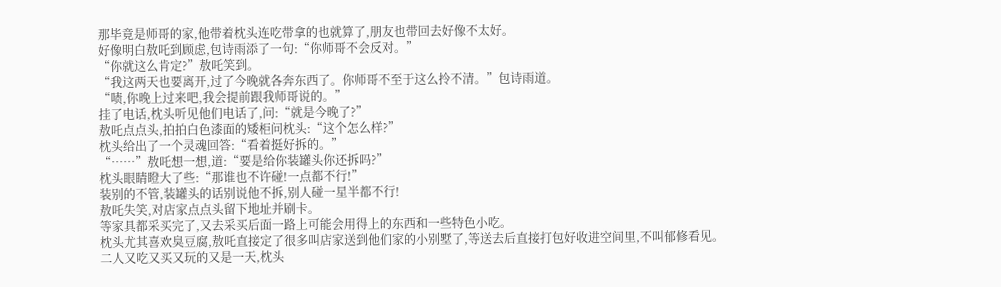那毕竟是师哥的家,他带着枕头连吃带拿的也就算了,朋友也带回去好像不太好。
好像明白敖吒到顾虑,包诗雨添了一句:“你师哥不会反对。”
“你就这么肯定?”敖吒笑到。
“我这两天也要离开,过了今晚就各奔东西了。你师哥不至于这么拎不清。”包诗雨道。
“啧,你晚上过来吧,我会提前跟我师哥说的。”
挂了电话,枕头听见他们电话了,问:“就是今晚了?”
敖吒点点头,拍拍白色漆面的矮柜问枕头:“这个怎么样?”
枕头给出了一个灵魂回答:“看着挺好拆的。”
“……”敖吒想一想,道:“要是给你装罐头你还拆吗?”
枕头眼睛瞪大了些:“那谁也不许碰!一点都不行!”
装别的不管,装罐头的话别说他不拆,别人碰一星半都不行!
敖吒失笑,对店家点点头留下地址并刷卡。
等家具都采买完了,又去采买后面一路上可能会用得上的东西和一些特色小吃。
枕头尤其喜欢臭豆腐,敖吒直接定了很多叫店家送到他们家的小别墅了,等送去后直接打包好收进空间里,不叫郁修看见。
二人又吃又买又玩的又是一天,枕头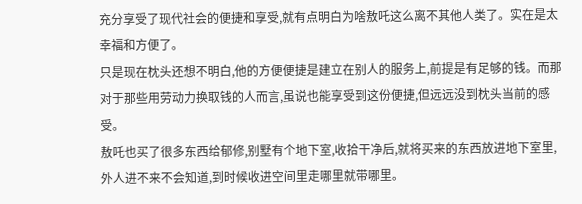充分享受了现代社会的便捷和享受,就有点明白为啥敖吒这么离不其他人类了。实在是太幸福和方便了。
只是现在枕头还想不明白,他的方便便捷是建立在别人的服务上,前提是有足够的钱。而那对于那些用劳动力换取钱的人而言,虽说也能享受到这份便捷,但远远没到枕头当前的感受。
敖吒也买了很多东西给郁修,别墅有个地下室,收拾干净后,就将买来的东西放进地下室里,外人进不来不会知道,到时候收进空间里走哪里就带哪里。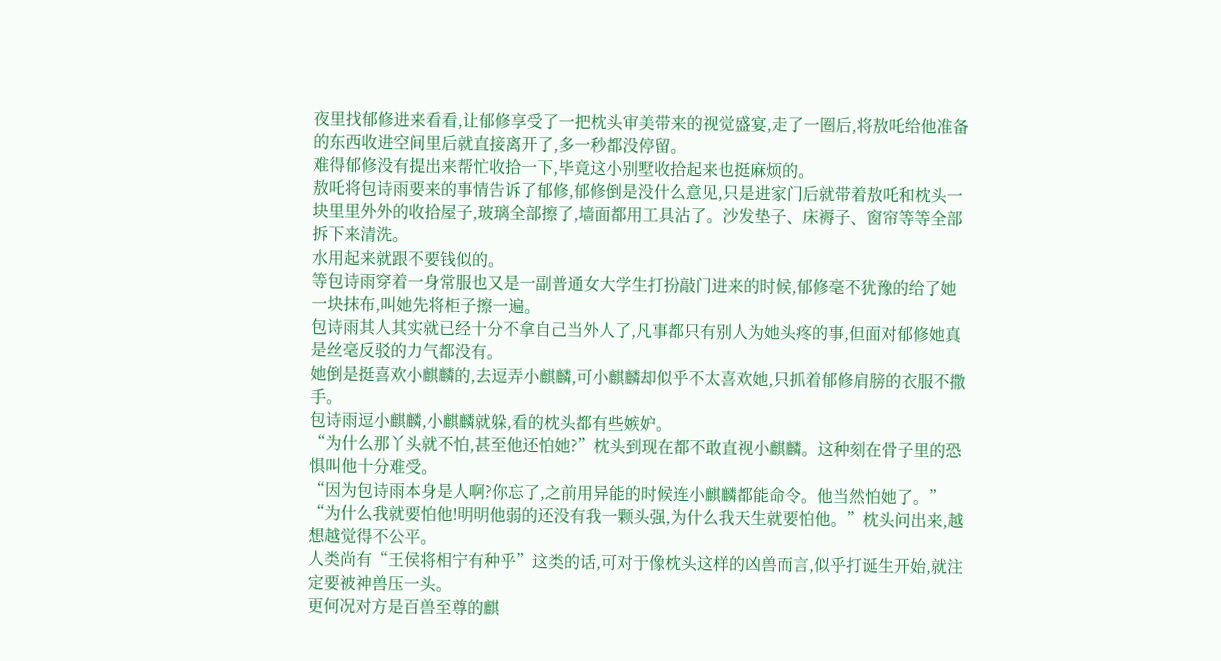夜里找郁修进来看看,让郁修享受了一把枕头审美带来的视觉盛宴,走了一圈后,将敖吒给他准备的东西收进空间里后就直接离开了,多一秒都没停留。
难得郁修没有提出来帮忙收拾一下,毕竟这小别墅收拾起来也挺麻烦的。
敖吒将包诗雨要来的事情告诉了郁修,郁修倒是没什么意见,只是进家门后就带着敖吒和枕头一块里里外外的收拾屋子,玻璃全部擦了,墙面都用工具沾了。沙发垫子、床褥子、窗帘等等全部拆下来清洗。
水用起来就跟不要钱似的。
等包诗雨穿着一身常服也又是一副普通女大学生打扮敲门进来的时候,郁修毫不犹豫的给了她一块抹布,叫她先将柜子擦一遍。
包诗雨其人其实就已经十分不拿自己当外人了,凡事都只有别人为她头疼的事,但面对郁修她真是丝毫反驳的力气都没有。
她倒是挺喜欢小麒麟的,去逗弄小麒麟,可小麒麟却似乎不太喜欢她,只抓着郁修肩膀的衣服不撒手。
包诗雨逗小麒麟,小麒麟就躲,看的枕头都有些嫉妒。
“为什么那丫头就不怕,甚至他还怕她?”枕头到现在都不敢直视小麒麟。这种刻在骨子里的恐惧叫他十分难受。
“因为包诗雨本身是人啊?你忘了,之前用异能的时候连小麒麟都能命令。他当然怕她了。”
“为什么我就要怕他!明明他弱的还没有我一颗头强,为什么我天生就要怕他。”枕头问出来,越想越觉得不公平。
人类尚有“王侯将相宁有种乎”这类的话,可对于像枕头这样的凶兽而言,似乎打诞生开始,就注定要被神兽压一头。
更何况对方是百兽至尊的麒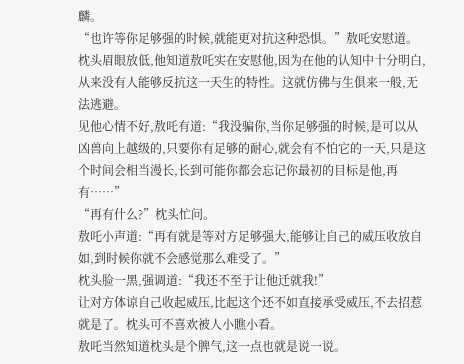麟。
“也许等你足够强的时候,就能更对抗这种恐惧。”敖吒安慰道。
枕头眉眼放低,他知道敖吒实在安慰他,因为在他的认知中十分明白,从来没有人能够反抗这一天生的特性。这就仿佛与生俱来一般,无法逃避。
见他心情不好,敖吒有道:“我没骗你,当你足够强的时候,是可以从凶兽向上越级的,只要你有足够的耐心,就会有不怕它的一天,只是这个时间会相当漫长,长到可能你都会忘记你最初的目标是他,再有……”
“再有什么?”枕头忙问。
敖吒小声道:“再有就是等对方足够强大,能够让自己的威压收放自如,到时候你就不会感觉那么难受了。”
枕头脸一黑,强调道:“我还不至于让他迁就我!”
让对方体谅自己收起威压,比起这个还不如直接承受威压,不去招惹就是了。枕头可不喜欢被人小瞧小看。
敖吒当然知道枕头是个脾气,这一点也就是说一说。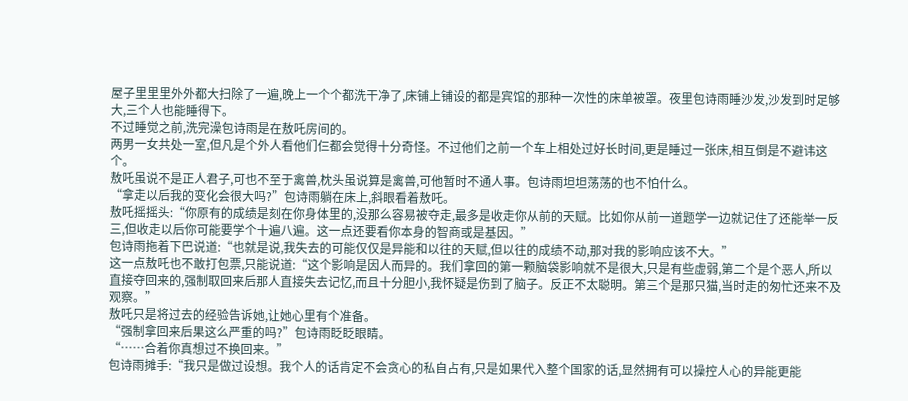屋子里里里外外都大扫除了一遍,晚上一个个都洗干净了,床铺上铺设的都是宾馆的那种一次性的床单被罩。夜里包诗雨睡沙发,沙发到时足够大,三个人也能睡得下。
不过睡觉之前,洗完澡包诗雨是在敖吒房间的。
两男一女共处一室,但凡是个外人看他们仨都会觉得十分奇怪。不过他们之前一个车上相处过好长时间,更是睡过一张床,相互倒是不避讳这个。
敖吒虽说不是正人君子,可也不至于禽兽,枕头虽说算是禽兽,可他暂时不通人事。包诗雨坦坦荡荡的也不怕什么。
“拿走以后我的变化会很大吗?”包诗雨躺在床上,斜眼看着敖吒。
敖吒摇摇头:“你原有的成绩是刻在你身体里的,没那么容易被夺走,最多是收走你从前的天赋。比如你从前一道题学一边就记住了还能举一反三,但收走以后你可能要学个十遍八遍。这一点还要看你本身的智商或是基因。”
包诗雨拖着下巴说道:“也就是说,我失去的可能仅仅是异能和以往的天赋,但以往的成绩不动,那对我的影响应该不大。”
这一点敖吒也不敢打包票,只能说道:“这个影响是因人而异的。我们拿回的第一颗脑袋影响就不是很大,只是有些虚弱,第二个是个恶人,所以直接夺回来的,强制取回来后那人直接失去记忆,而且十分胆小,我怀疑是伤到了脑子。反正不太聪明。第三个是那只猫,当时走的匆忙还来不及观察。”
敖吒只是将过去的经验告诉她,让她心里有个准备。
“强制拿回来后果这么严重的吗?”包诗雨眨眨眼睛。
“……合着你真想过不换回来。”
包诗雨摊手:“我只是做过设想。我个人的话肯定不会贪心的私自占有,只是如果代入整个国家的话,显然拥有可以操控人心的异能更能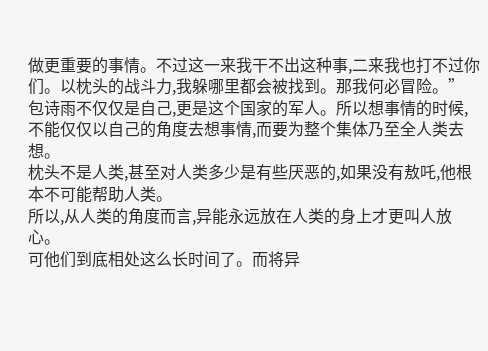做更重要的事情。不过这一来我干不出这种事,二来我也打不过你们。以枕头的战斗力,我躲哪里都会被找到。那我何必冒险。”
包诗雨不仅仅是自己,更是这个国家的军人。所以想事情的时候,不能仅仅以自己的角度去想事情,而要为整个集体乃至全人类去想。
枕头不是人类,甚至对人类多少是有些厌恶的,如果没有敖吒,他根本不可能帮助人类。
所以,从人类的角度而言,异能永远放在人类的身上才更叫人放心。
可他们到底相处这么长时间了。而将异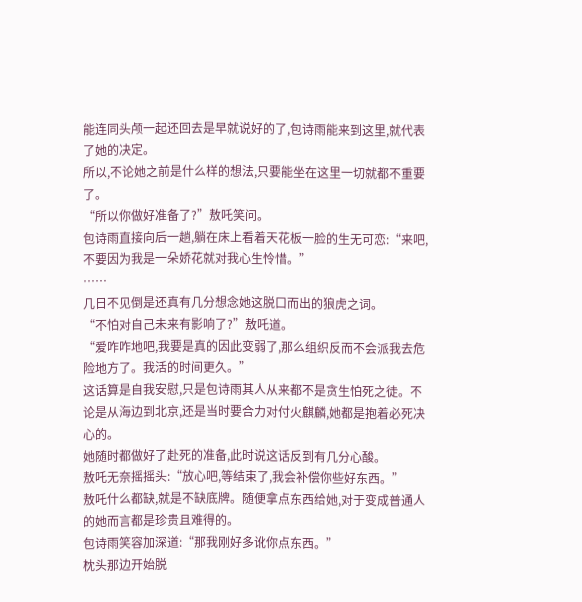能连同头颅一起还回去是早就说好的了,包诗雨能来到这里,就代表了她的决定。
所以,不论她之前是什么样的想法,只要能坐在这里一切就都不重要了。
“所以你做好准备了?”敖吒笑问。
包诗雨直接向后一趟,躺在床上看着天花板一脸的生无可恋:“来吧,不要因为我是一朵娇花就对我心生怜惜。”
……
几日不见倒是还真有几分想念她这脱口而出的狼虎之词。
“不怕对自己未来有影响了?”敖吒道。
“爱咋咋地吧,我要是真的因此变弱了,那么组织反而不会派我去危险地方了。我活的时间更久。”
这话算是自我安慰,只是包诗雨其人从来都不是贪生怕死之徒。不论是从海边到北京,还是当时要合力对付火麒麟,她都是抱着必死决心的。
她随时都做好了赴死的准备,此时说这话反到有几分心酸。
敖吒无奈摇摇头:“放心吧,等结束了,我会补偿你些好东西。”
敖吒什么都缺,就是不缺底牌。随便拿点东西给她,对于变成普通人的她而言都是珍贵且难得的。
包诗雨笑容加深道:“那我刚好多讹你点东西。”
枕头那边开始脱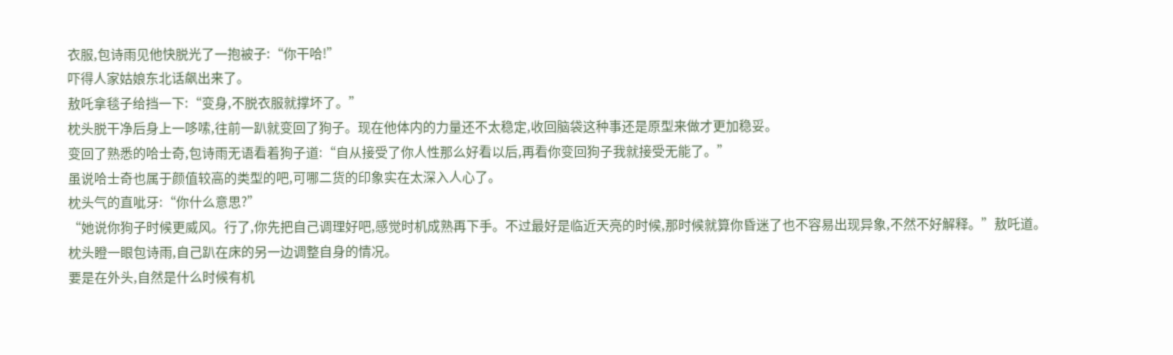衣服,包诗雨见他快脱光了一抱被子:“你干哈!”
吓得人家姑娘东北话飙出来了。
敖吒拿毯子给挡一下:“变身,不脱衣服就撑坏了。”
枕头脱干净后身上一哆嗦,往前一趴就变回了狗子。现在他体内的力量还不太稳定,收回脑袋这种事还是原型来做才更加稳妥。
变回了熟悉的哈士奇,包诗雨无语看着狗子道:“自从接受了你人性那么好看以后,再看你变回狗子我就接受无能了。”
虽说哈士奇也属于颜值较高的类型的吧,可哪二货的印象实在太深入人心了。
枕头气的直呲牙:“你什么意思?”
“她说你狗子时候更威风。行了,你先把自己调理好吧,感觉时机成熟再下手。不过最好是临近天亮的时候,那时候就算你昏迷了也不容易出现异象,不然不好解释。”敖吒道。
枕头瞪一眼包诗雨,自己趴在床的另一边调整自身的情况。
要是在外头,自然是什么时候有机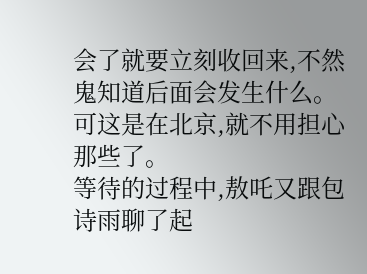会了就要立刻收回来,不然鬼知道后面会发生什么。可这是在北京,就不用担心那些了。
等待的过程中,敖吒又跟包诗雨聊了起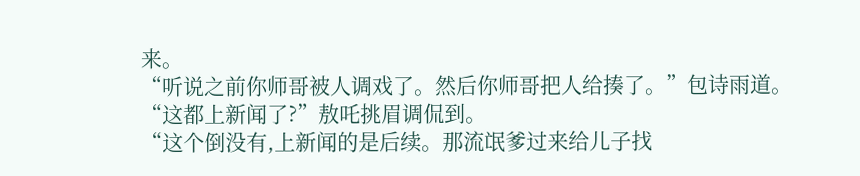来。
“听说之前你师哥被人调戏了。然后你师哥把人给揍了。”包诗雨道。
“这都上新闻了?”敖吒挑眉调侃到。
“这个倒没有,上新闻的是后续。那流氓爹过来给儿子找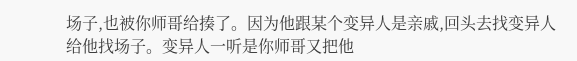场子,也被你师哥给揍了。因为他跟某个变异人是亲戚,回头去找变异人给他找场子。变异人一听是你师哥又把他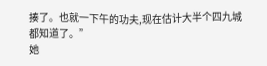揍了。也就一下午的功夫,现在估计大半个四九城都知道了。”
她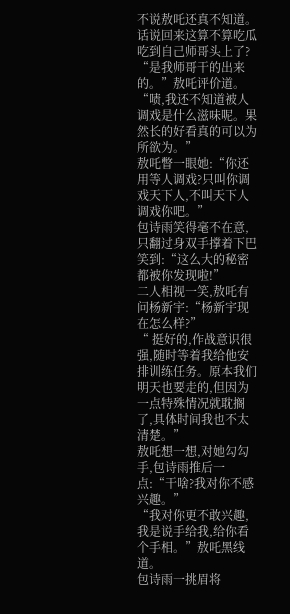不说敖吒还真不知道。
话说回来这算不算吃瓜吃到自己师哥头上了?
“是我师哥干的出来的。”敖吒评价道。
“啧,我还不知道被人调戏是什么滋味呢。果然长的好看真的可以为所欲为。”
敖吒瞥一眼她:“你还用等人调戏?只叫你调戏天下人,不叫天下人调戏你吧。”
包诗雨笑得毫不在意,只翻过身双手撑着下巴笑到:“这么大的秘密都被你发现啦!”
二人相视一笑,敖吒有问杨新宇:“杨新宇现在怎么样?”
“ 挺好的,作战意识很强,随时等着我给他安排训练任务。原本我们明天也要走的,但因为一点特殊情况就耽搁了,具体时间我也不太清楚。”
敖吒想一想,对她勾勾手,包诗雨推后一点:“干啥?我对你不感兴趣。”
“我对你更不敢兴趣,我是说手给我,给你看个手相。”敖吒黑线道。
包诗雨一挑眉将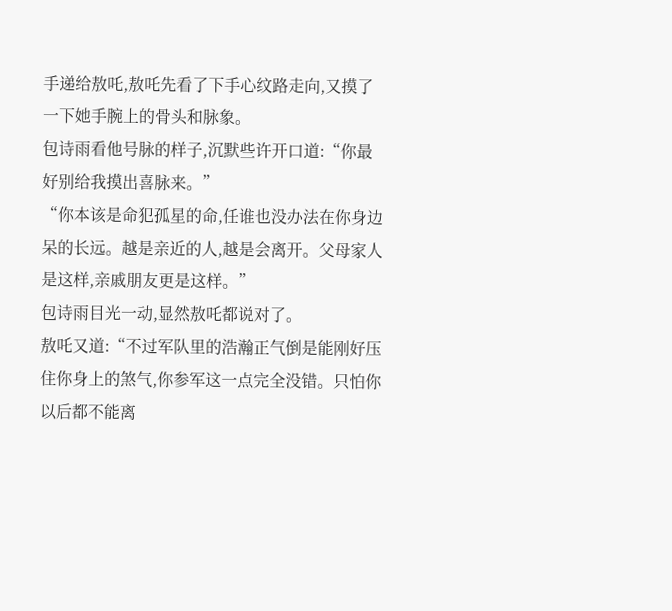手递给敖吒,敖吒先看了下手心纹路走向,又摸了一下她手腕上的骨头和脉象。
包诗雨看他号脉的样子,沉默些许开口道:“你最好别给我摸出喜脉来。”
“你本该是命犯孤星的命,任谁也没办法在你身边呆的长远。越是亲近的人,越是会离开。父母家人是这样,亲戚朋友更是这样。”
包诗雨目光一动,显然敖吒都说对了。
敖吒又道:“不过军队里的浩瀚正气倒是能刚好压住你身上的煞气,你参军这一点完全没错。只怕你以后都不能离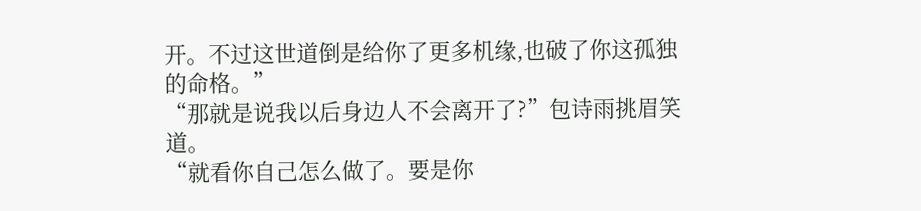开。不过这世道倒是给你了更多机缘,也破了你这孤独的命格。”
“那就是说我以后身边人不会离开了?”包诗雨挑眉笑道。
“就看你自己怎么做了。要是你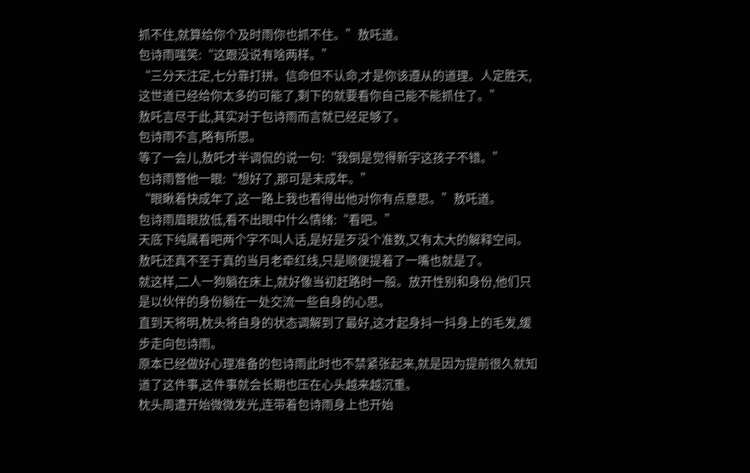抓不住,就算给你个及时雨你也抓不住。”敖吒道。
包诗雨嗤笑:“这跟没说有啥两样。”
“三分天注定,七分靠打拼。信命但不认命,才是你该遵从的道理。人定胜天,这世道已经给你太多的可能了,剩下的就要看你自己能不能抓住了。”
敖吒言尽于此,其实对于包诗雨而言就已经足够了。
包诗雨不言,略有所思。
等了一会儿,敖吒才半调侃的说一句:“我倒是觉得新宇这孩子不错。”
包诗雨瞥他一眼:“想好了,那可是未成年。”
“眼瞅着快成年了,这一路上我也看得出他对你有点意思。”敖吒道。
包诗雨眉眼放低,看不出眼中什么情绪:“看吧。”
天底下纯属看吧两个字不叫人话,是好是歹没个准数,又有太大的解释空间。
敖吒还真不至于真的当月老牵红线,只是顺便提着了一嘴也就是了。
就这样,二人一狗躺在床上,就好像当初赶路时一般。放开性别和身份,他们只是以伙伴的身份躺在一处交流一些自身的心思。
直到天将明,枕头将自身的状态调解到了最好,这才起身抖一抖身上的毛发,缓步走向包诗雨。
原本已经做好心理准备的包诗雨此时也不禁紧张起来,就是因为提前很久就知道了这件事,这件事就会长期也压在心头越来越沉重。
枕头周遭开始微微发光,连带着包诗雨身上也开始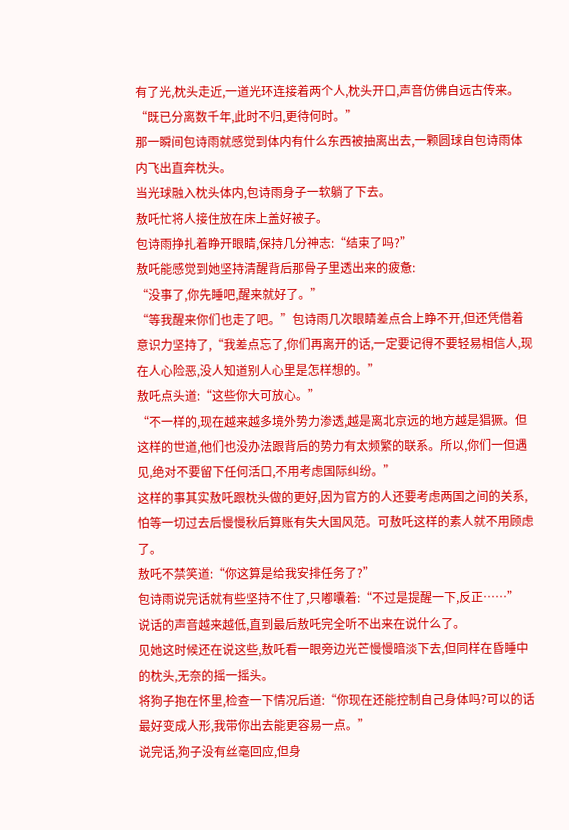有了光,枕头走近,一道光环连接着两个人,枕头开口,声音仿佛自远古传来。
“既已分离数千年,此时不归,更待何时。”
那一瞬间包诗雨就感觉到体内有什么东西被抽离出去,一颗圆球自包诗雨体内飞出直奔枕头。
当光球融入枕头体内,包诗雨身子一软躺了下去。
敖吒忙将人接住放在床上盖好被子。
包诗雨挣扎着睁开眼睛,保持几分神志:“结束了吗?”
敖吒能感觉到她坚持清醒背后那骨子里透出来的疲惫:
“没事了,你先睡吧,醒来就好了。”
“等我醒来你们也走了吧。”包诗雨几次眼睛差点合上睁不开,但还凭借着意识力坚持了,“我差点忘了,你们再离开的话,一定要记得不要轻易相信人,现在人心险恶,没人知道别人心里是怎样想的。”
敖吒点头道:“这些你大可放心。”
“不一样的,现在越来越多境外势力渗透,越是离北京远的地方越是猖獗。但这样的世道,他们也没办法跟背后的势力有太频繁的联系。所以,你们一但遇见,绝对不要留下任何活口,不用考虑国际纠纷。”
这样的事其实敖吒跟枕头做的更好,因为官方的人还要考虑两国之间的关系,怕等一切过去后慢慢秋后算账有失大国风范。可敖吒这样的素人就不用顾虑了。
敖吒不禁笑道:“你这算是给我安排任务了?”
包诗雨说完话就有些坚持不住了,只嘟囔着:“不过是提醒一下,反正……”
说话的声音越来越低,直到最后敖吒完全听不出来在说什么了。
见她这时候还在说这些,敖吒看一眼旁边光芒慢慢暗淡下去,但同样在昏睡中的枕头,无奈的摇一摇头。
将狗子抱在怀里,检查一下情况后道:“你现在还能控制自己身体吗?可以的话最好变成人形,我带你出去能更容易一点。”
说完话,狗子没有丝毫回应,但身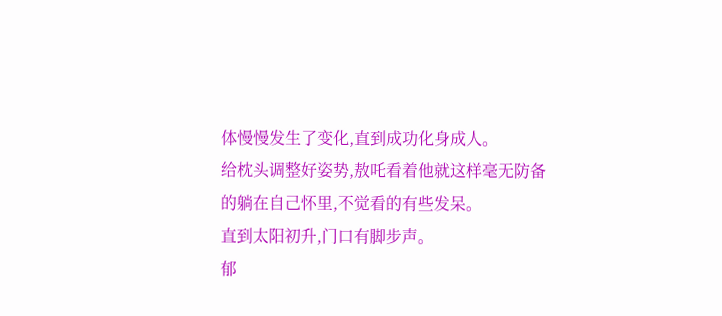体慢慢发生了变化,直到成功化身成人。
给枕头调整好姿势,敖吒看着他就这样毫无防备的躺在自己怀里,不觉看的有些发呆。
直到太阳初升,门口有脚步声。
郁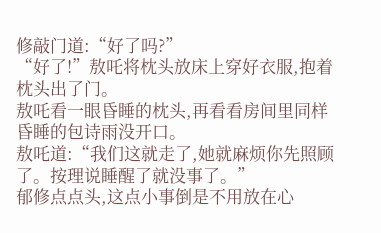修敲门道:“好了吗?”
“好了!”敖吒将枕头放床上穿好衣服,抱着枕头出了门。
敖吒看一眼昏睡的枕头,再看看房间里同样昏睡的包诗雨没开口。
敖吒道:“我们这就走了,她就麻烦你先照顾了。按理说睡醒了就没事了。”
郁修点点头,这点小事倒是不用放在心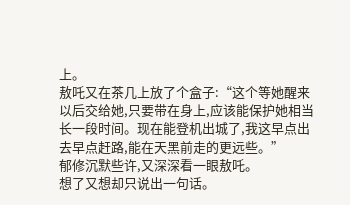上。
敖吒又在茶几上放了个盒子:“这个等她醒来以后交给她,只要带在身上,应该能保护她相当长一段时间。现在能登机出城了,我这早点出去早点赶路,能在天黑前走的更远些。”
郁修沉默些许,又深深看一眼敖吒。
想了又想却只说出一句话。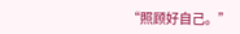“照顾好自己。”